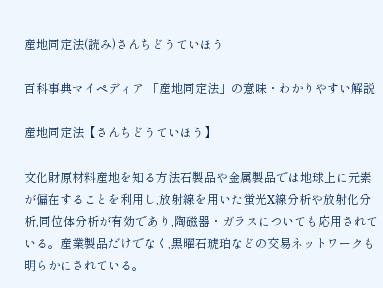産地同定法(読み)さんちどうていほう

百科事典マイペディア 「産地同定法」の意味・わかりやすい解説

産地同定法【さんちどうていほう】

文化財原材料産地を知る方法石製品や金属製品では地球上に元素が偏在することを利用し,放射線を用いた蛍光X線分析や放射化分析,同位体分析が有効であり,陶磁器・ガラスについても応用されている。産業製品だけでなく,黒曜石琥珀などの交易ネットワークも明らかにされている。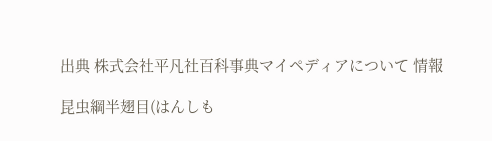出典 株式会社平凡社百科事典マイペディアについて 情報

昆虫綱半翅目(はんしも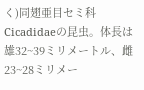く)同翅亜目セミ科Cicadidaeの昆虫。体長は雄32~39ミリメートル、雌23~28ミリメー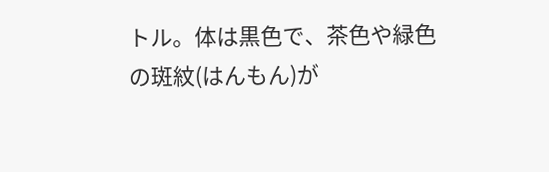トル。体は黒色で、茶色や緑色の斑紋(はんもん)が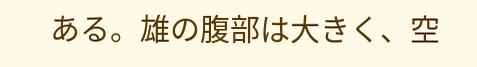ある。雄の腹部は大きく、空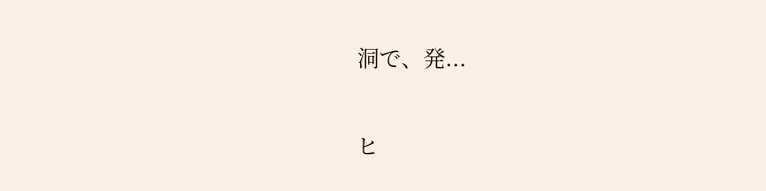洞で、発...

ヒ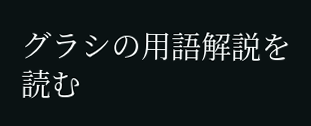グラシの用語解説を読む